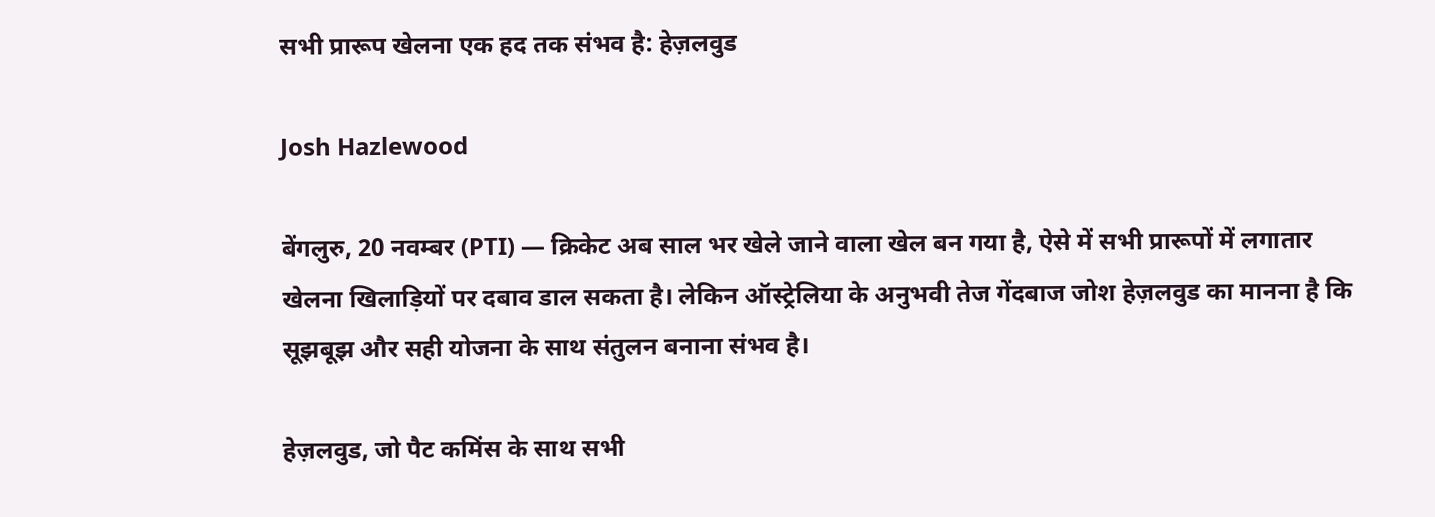सभी प्रारूप खेलना एक हद तक संभव है: हेज़लवुड

Josh Hazlewood

बेंगलुरु, 20 नवम्बर (PTI) — क्रिकेट अब साल भर खेले जाने वाला खेल बन गया है, ऐसे में सभी प्रारूपों में लगातार खेलना खिलाड़ियों पर दबाव डाल सकता है। लेकिन ऑस्ट्रेलिया के अनुभवी तेज गेंदबाज जोश हेज़लवुड का मानना है कि सूझबूझ और सही योजना के साथ संतुलन बनाना संभव है।

हेज़लवुड, जो पैट कमिंस के साथ सभी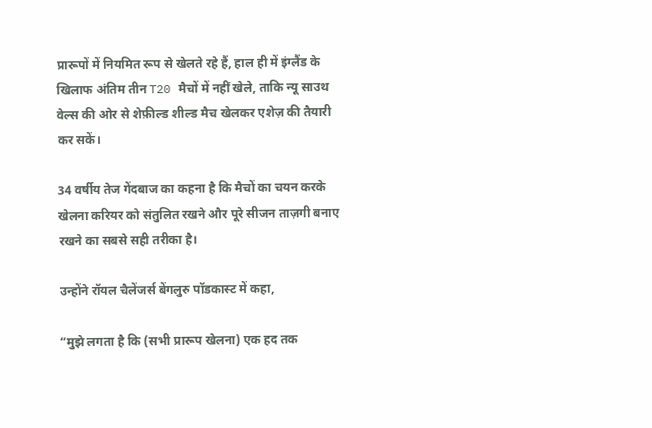प्रारूपों में नियमित रूप से खेलते रहे हैं, हाल ही में इंग्लैंड के खिलाफ अंतिम तीन T20 मैचों में नहीं खेले, ताकि न्यू साउथ वेल्स की ओर से शेफ़ील्ड शील्ड मैच खेलकर एशेज़ की तैयारी कर सकें।

34 वर्षीय तेज गेंदबाज का कहना है कि मैचों का चयन करके खेलना करियर को संतुलित रखने और पूरे सीजन ताज़गी बनाए रखने का सबसे सही तरीका है।

उन्होंने रॉयल चैलेंजर्स बेंगलुरु पॉडकास्ट में कहा,

“मुझे लगता है कि (सभी प्रारूप खेलना) एक हद तक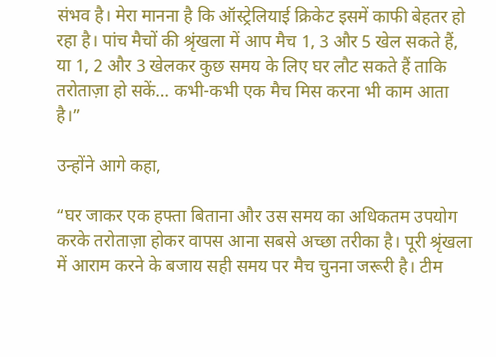संभव है। मेरा मानना है कि ऑस्ट्रेलियाई क्रिकेट इसमें काफी बेहतर हो रहा है। पांच मैचों की श्रृंखला में आप मैच 1, 3 और 5 खेल सकते हैं, या 1, 2 और 3 खेलकर कुछ समय के लिए घर लौट सकते हैं ताकि तरोताज़ा हो सकें… कभी-कभी एक मैच मिस करना भी काम आता है।”

उन्होंने आगे कहा,

“घर जाकर एक हफ्ता बिताना और उस समय का अधिकतम उपयोग करके तरोताज़ा होकर वापस आना सबसे अच्छा तरीका है। पूरी श्रृंखला में आराम करने के बजाय सही समय पर मैच चुनना जरूरी है। टीम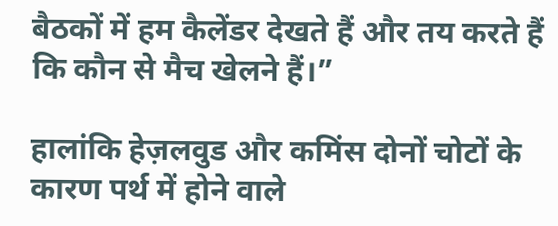बैठकों में हम कैलेंडर देखते हैं और तय करते हैं कि कौन से मैच खेलने हैं।”

हालांकि हेज़लवुड और कमिंस दोनों चोटों के कारण पर्थ में होने वाले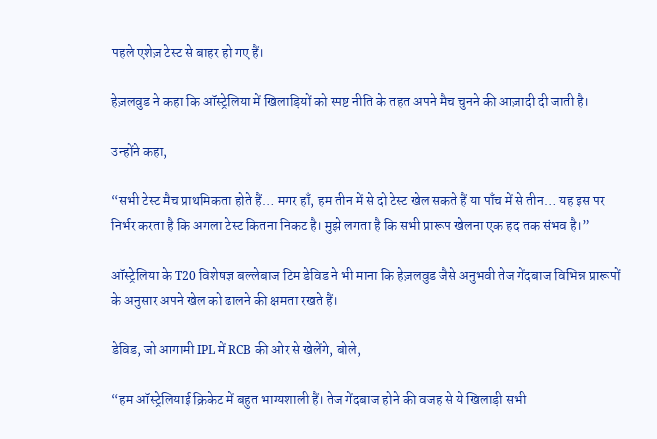पहले एशेज़ टेस्ट से बाहर हो गए हैं।

हेज़लवुड ने कहा कि ऑस्ट्रेलिया में खिलाड़ियों को स्पष्ट नीति के तहत अपने मैच चुनने की आज़ादी दी जाती है।

उन्होंने कहा,

“सभी टेस्ट मैच प्राथमिकता होते हैं… मगर हाँ, हम तीन में से दो टेस्ट खेल सकते हैं या पाँच में से तीन… यह इस पर निर्भर करता है कि अगला टेस्ट कितना निकट है। मुझे लगता है कि सभी प्रारूप खेलना एक हद तक संभव है।”

ऑस्ट्रेलिया के T20 विशेषज्ञ बल्लेबाज टिम डेविड ने भी माना कि हेज़लवुड जैसे अनुभवी तेज गेंदबाज विभिन्न प्रारूपों के अनुसार अपने खेल को ढालने की क्षमता रखते हैं।

डेविड, जो आगामी IPL में RCB की ओर से खेलेंगे, बोले,

“हम ऑस्ट्रेलियाई क्रिकेट में बहुत भाग्यशाली हैं। तेज गेंदबाज होने की वजह से ये खिलाड़ी सभी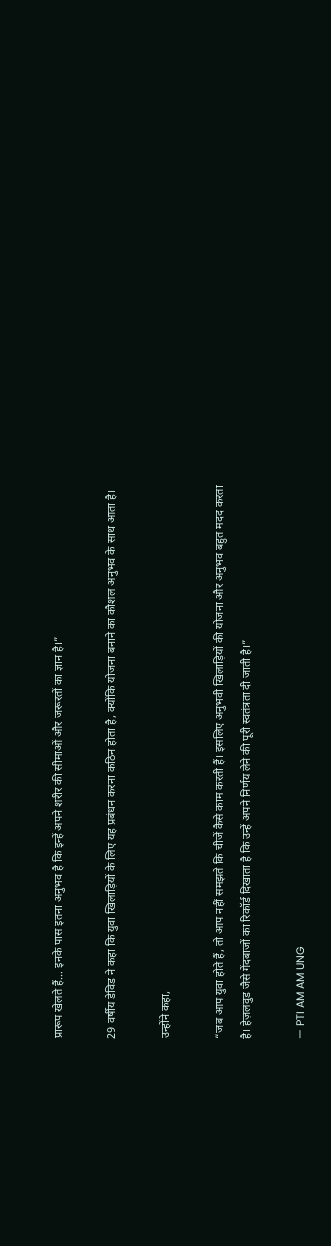प्रारूप खेलते हैं… इनके पास इतना अनुभव है कि इन्हें अपने शरीर की सीमाओं और जरूरतों का ज्ञान है।”

29 वर्षीय डेविड ने कहा कि युवा खिलाड़ियों के लिए यह प्रबंधन करना कठिन होता है, क्योंकि योजना बनाने का कौशल अनुभव के साथ आता है।

उन्होंने कहा,

“जब आप युवा होते हैं, तो आप नहीं समझते कि चीजें कैसे काम करती हैं। इसलिए अनुभवी खिलाड़ियों की योजना और अनुभव बहुत मदद करता है। हेज़लवुड जैसे गेंदबाजों का रिकॉर्ड दिखाता है कि उन्हें अपने निर्णय लेने की पूरी स्वतंत्रता दी जाती है।”

— PTI AM AM UNG